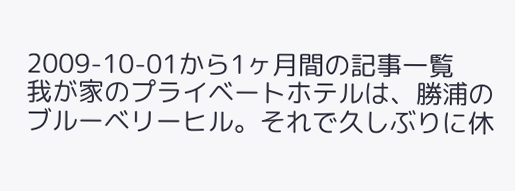2009-10-01から1ヶ月間の記事一覧
我が家のプライベートホテルは、勝浦のブルーベリーヒル。それで久しぶりに休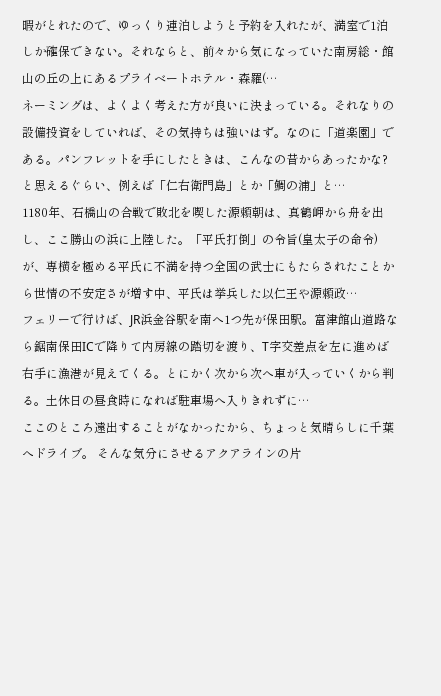暇がとれたので、ゆっくり連泊しようと予約を入れたが、満室で1泊しか確保できない。それならと、前々から気になっていた南房総・館山の丘の上にあるプライベートホテル・森羅(…
ネーミングは、よくよく考えた方が良いに決まっている。それなりの設備投資をしていれば、その気持ちは強いはず。なのに「道楽園」である。パンフレットを手にしたときは、こんなの昔からあったかな?と思えるぐらい、例えば「仁右衛門島」とか「鯛の浦」と…
1180年、石橋山の合戦で敗北を喫した源頼朝は、真鶴岬から舟を出し、ここ勝山の浜に上陸した。「平氏打倒」の令旨(皇太子の命令)が、専横を極める平氏に不満を持つ全国の武士にもたらされたことから世情の不安定さが増す中、平氏は挙兵した以仁王や源頼政…
フェリーで行けば、JR浜金谷駅を南へ1つ先が保田駅。富津館山道路なら鋸南保田ICで降りて内房線の踏切を渡り、T字交差点を左に進めば右手に漁港が見えてくる。とにかく次から次へ車が入っていくから判る。土休日の昼食時になれば駐車場へ入りきれずに…
ここのところ遠出することがなかったから、ちょっと気晴らしに千葉へドライブ。 そんな気分にさせるアクアラインの片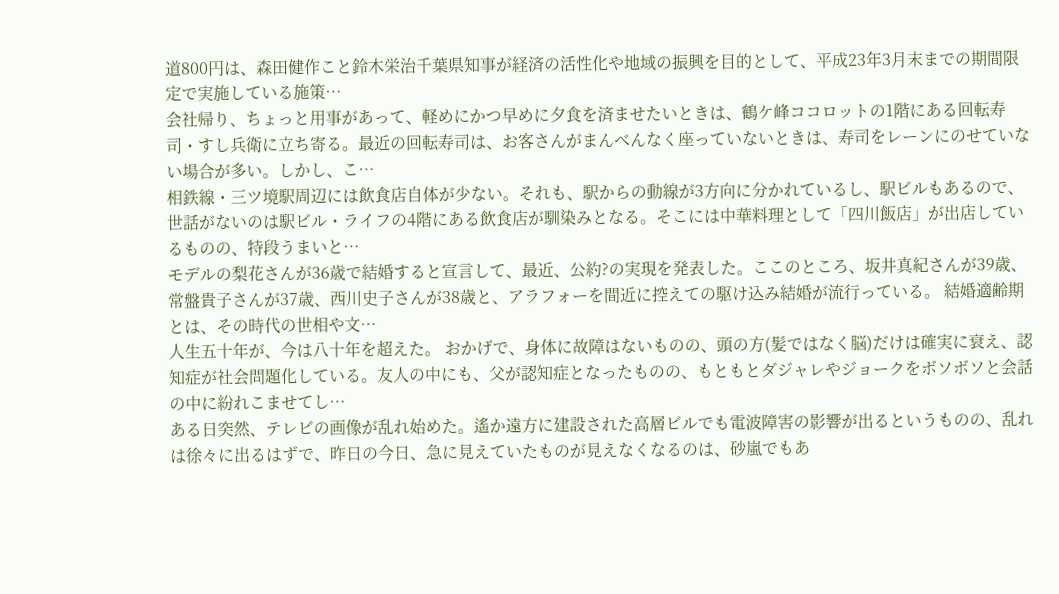道800円は、森田健作こと鈴木栄治千葉県知事が経済の活性化や地域の振興を目的として、平成23年3月末までの期間限定で実施している施策…
会社帰り、ちょっと用事があって、軽めにかつ早めに夕食を済ませたいときは、鶴ケ峰ココロットの1階にある回転寿司・すし兵衛に立ち寄る。最近の回転寿司は、お客さんがまんべんなく座っていないときは、寿司をレーンにのせていない場合が多い。しかし、こ…
相鉄線・三ツ境駅周辺には飲食店自体が少ない。それも、駅からの動線が3方向に分かれているし、駅ビルもあるので、世話がないのは駅ビル・ライフの4階にある飲食店が馴染みとなる。そこには中華料理として「四川飯店」が出店しているものの、特段うまいと…
モデルの梨花さんが36歳で結婚すると宣言して、最近、公約?の実現を発表した。ここのところ、坂井真紀さんが39歳、常盤貴子さんが37歳、西川史子さんが38歳と、アラフォーを間近に控えての駆け込み結婚が流行っている。 結婚適齢期とは、その時代の世相や文…
人生五十年が、今は八十年を超えた。 おかげで、身体に故障はないものの、頭の方(髪ではなく脳)だけは確実に衰え、認知症が社会問題化している。友人の中にも、父が認知症となったものの、もともとダジャレやジョークをボソボソと会話の中に紛れこませてし…
ある日突然、テレビの画像が乱れ始めた。遙か遠方に建設された高層ビルでも電波障害の影響が出るというものの、乱れは徐々に出るはずで、昨日の今日、急に見えていたものが見えなくなるのは、砂嵐でもあ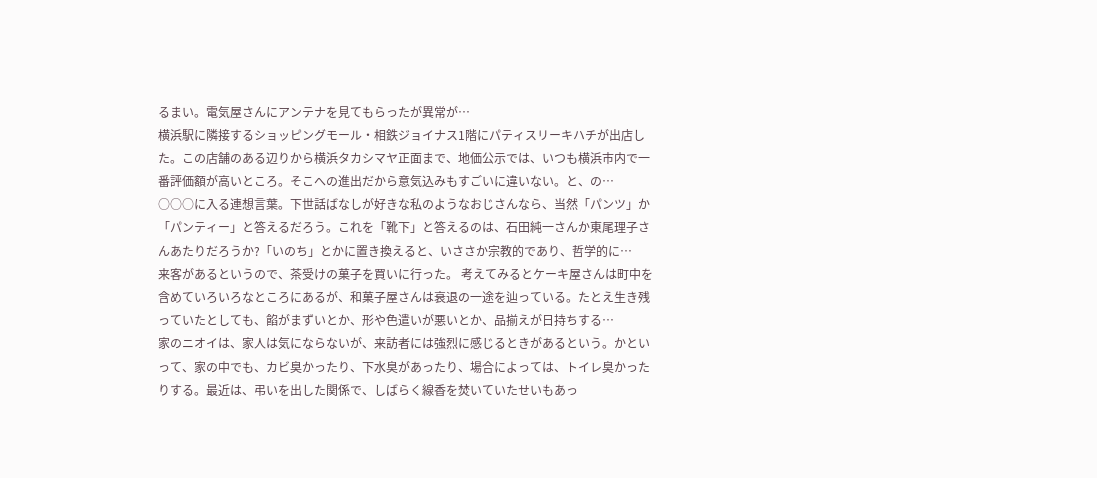るまい。電気屋さんにアンテナを見てもらったが異常が…
横浜駅に隣接するショッピングモール・相鉄ジョイナス1階にパティスリーキハチが出店した。この店舗のある辺りから横浜タカシマヤ正面まで、地価公示では、いつも横浜市内で一番評価額が高いところ。そこへの進出だから意気込みもすごいに違いない。と、の…
○○○に入る連想言葉。下世話ばなしが好きな私のようなおじさんなら、当然「パンツ」か「パンティー」と答えるだろう。これを「靴下」と答えるのは、石田純一さんか東尾理子さんあたりだろうか?「いのち」とかに置き換えると、いささか宗教的であり、哲学的に…
来客があるというので、茶受けの菓子を買いに行った。 考えてみるとケーキ屋さんは町中を含めていろいろなところにあるが、和菓子屋さんは衰退の一途を辿っている。たとえ生き残っていたとしても、餡がまずいとか、形や色遣いが悪いとか、品揃えが日持ちする…
家のニオイは、家人は気にならないが、来訪者には強烈に感じるときがあるという。かといって、家の中でも、カビ臭かったり、下水臭があったり、場合によっては、トイレ臭かったりする。最近は、弔いを出した関係で、しばらく線香を焚いていたせいもあっ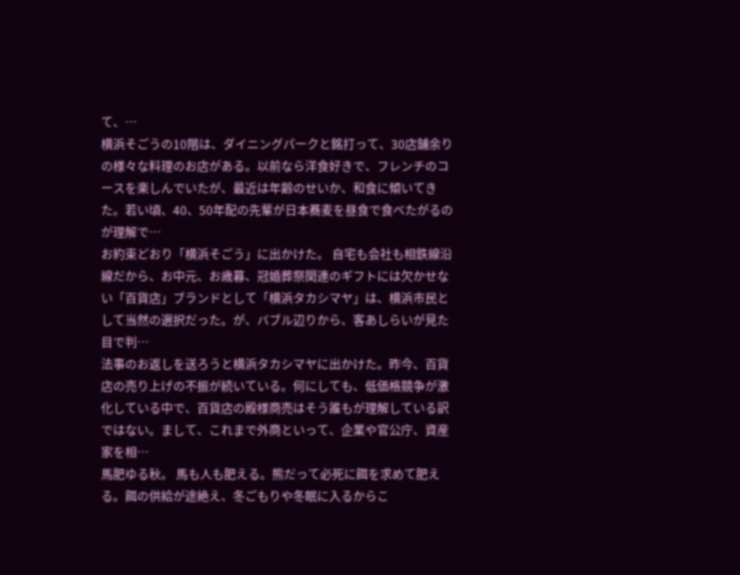て、…
横浜そごうの10階は、ダイニングパークと銘打って、30店舗余りの様々な料理のお店がある。以前なら洋食好きで、フレンチのコースを楽しんでいたが、最近は年齢のせいか、和食に傾いてきた。若い頃、40、50年配の先輩が日本蕎麦を昼食で食べたがるのが理解で…
お約束どおり「横浜そごう」に出かけた。 自宅も会社も相鉄線沿線だから、お中元、お歳暮、冠婚葬祭関連のギフトには欠かせない「百貨店」ブランドとして「横浜タカシマヤ」は、横浜市民として当然の選択だった。が、バブル辺りから、客あしらいが見た目で判…
法事のお返しを送ろうと横浜タカシマヤに出かけた。昨今、百貨店の売り上げの不振が続いている。何にしても、低価格競争が激化している中で、百貨店の殿様商売はそう誰もが理解している訳ではない。まして、これまで外商といって、企業や官公庁、資産家を相…
馬肥ゆる秋。 馬も人も肥える。熊だって必死に餌を求めて肥える。餌の供給が途絶え、冬ごもりや冬眠に入るからこ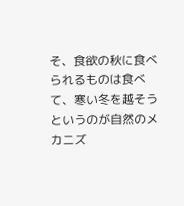そ、食欲の秋に食べられるものは食べて、寒い冬を越そうというのが自然のメカニズ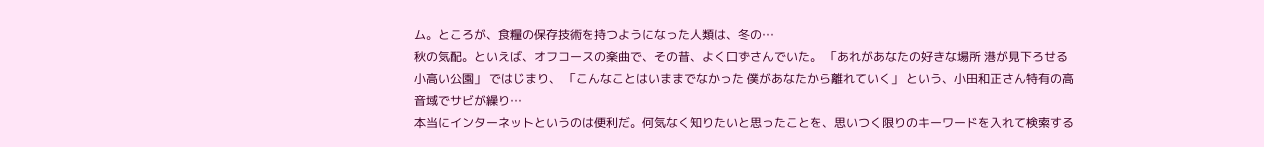ム。ところが、食糧の保存技術を持つようになった人類は、冬の…
秋の気配。といえば、オフコースの楽曲で、その昔、よく口ずさんでいた。 「あれがあなたの好きな場所 港が見下ろせる小高い公園」 ではじまり、 「こんなことはいままでなかった 僕があなたから離れていく」 という、小田和正さん特有の高音域でサビが繰り…
本当にインターネットというのは便利だ。何気なく知りたいと思ったことを、思いつく限りのキーワードを入れて検索する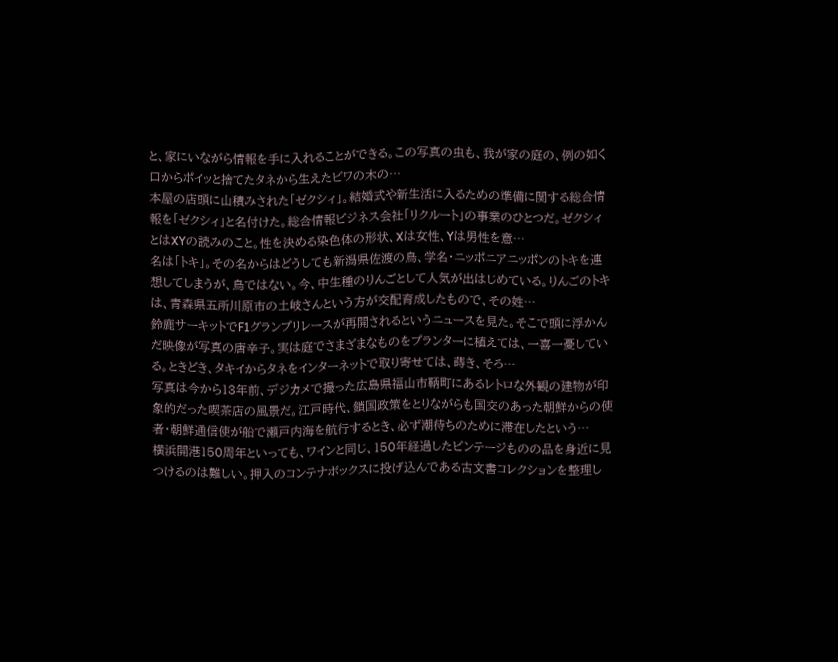と、家にいながら情報を手に入れることができる。この写真の虫も、我が家の庭の、例の如く口からポイッと捨てたタネから生えたビワの木の…
本屋の店頭に山積みされた「ゼクシィ」。結婚式や新生活に入るための準備に関する総合情報を「ゼクシィ」と名付けた。総合情報ビジネス会社「リクルート」の事業のひとつだ。ゼクシィとはXYの読みのこと。性を決める染色体の形状、Xは女性、Yは男性を意…
名は「トキ」。その名からはどうしても新潟県佐渡の鳥、学名・ニッポニアニッポンのトキを連想してしまうが、鳥ではない。今、中生種のりんごとして人気が出はじめている。りんごのトキは、青森県五所川原市の土岐さんという方が交配育成したもので、その姓…
鈴鹿サーキットでF1グランプリレースが再開されるというニュースを見た。そこで頭に浮かんだ映像が写真の唐辛子。実は庭でさまざまなものをプランターに植えては、一喜一憂している。ときどき、タキイからタネをインターネットで取り寄せては、蒔き、そろ…
写真は今から13年前、デジカメで撮った広島県福山市鞆町にあるレトロな外観の建物が印象的だった喫茶店の風景だ。江戸時代、鎖国政策をとりながらも国交のあった朝鮮からの使者・朝鮮通信使が船で瀬戸内海を航行するとき、必ず潮待ちのために滞在したという…
横浜開港150周年といっても、ワインと同じ、150年経過したビンテージものの品を身近に見つけるのは難しい。押入のコンテナボックスに投げ込んである古文書コレクションを整理し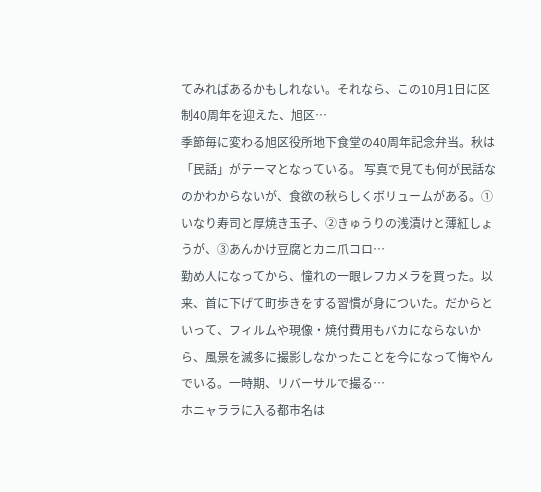てみればあるかもしれない。それなら、この10月1日に区制40周年を迎えた、旭区…
季節毎に変わる旭区役所地下食堂の40周年記念弁当。秋は「民話」がテーマとなっている。 写真で見ても何が民話なのかわからないが、食欲の秋らしくボリュームがある。①いなり寿司と厚焼き玉子、②きゅうりの浅漬けと薄紅しょうが、③あんかけ豆腐とカニ爪コロ…
勤め人になってから、憧れの一眼レフカメラを買った。以来、首に下げて町歩きをする習慣が身についた。だからといって、フィルムや現像・焼付費用もバカにならないから、風景を滅多に撮影しなかったことを今になって悔やんでいる。一時期、リバーサルで撮る…
ホニャララに入る都市名は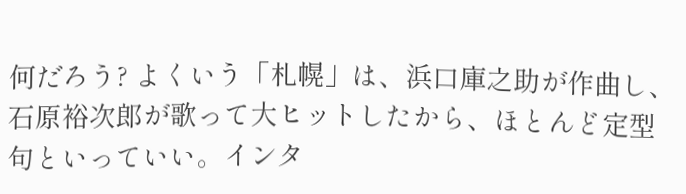何だろう? よくいう「札幌」は、浜口庫之助が作曲し、石原裕次郎が歌って大ヒットしたから、ほとんど定型句といっていい。インタ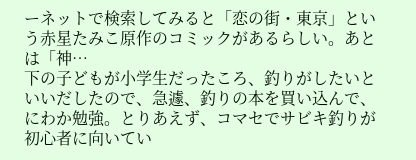ーネットで検索してみると「恋の街・東京」という赤星たみこ原作のコミックがあるらしい。あとは「神…
下の子どもが小学生だったころ、釣りがしたいといいだしたので、急遽、釣りの本を買い込んで、にわか勉強。とりあえず、コマセでサビキ釣りが初心者に向いてい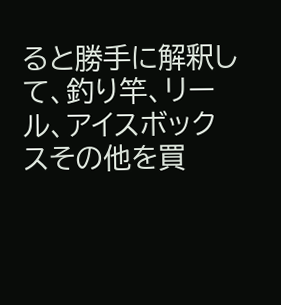ると勝手に解釈して、釣り竿、リール、アイスボックスその他を買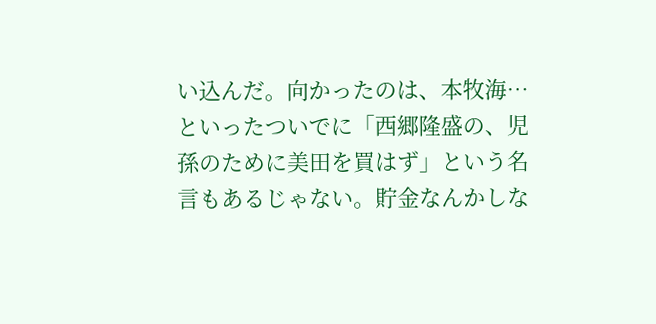い込んだ。向かったのは、本牧海…
といったついでに「西郷隆盛の、児孫のために美田を買はず」という名言もあるじゃない。貯金なんかしな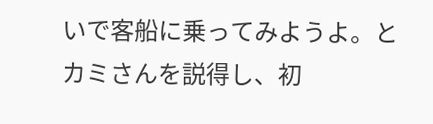いで客船に乗ってみようよ。とカミさんを説得し、初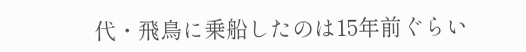代・飛鳥に乗船したのは15年前ぐらい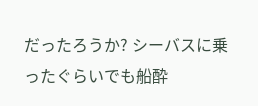だったろうか? シーバスに乗ったぐらいでも船酔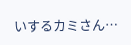いするカミさん…